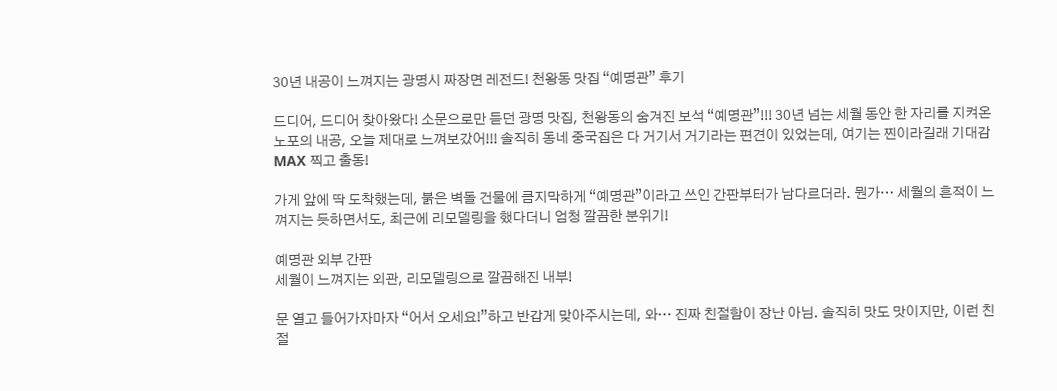30년 내공이 느껴지는 광명시 짜장면 레전드! 천왕동 맛집 “예명관” 후기

드디어, 드디어 찾아왔다! 소문으로만 듣던 광명 맛집, 천왕동의 숨겨진 보석 “예명관”!!! 30년 넘는 세월 동안 한 자리를 지켜온 노포의 내공, 오늘 제대로 느껴보갔어!!! 솔직히 동네 중국집은 다 거기서 거기라는 편견이 있었는데, 여기는 찐이라길래 기대감 MAX 찍고 출동!

가게 앞에 딱 도착했는데, 붉은 벽돌 건물에 큼지막하게 “예명관”이라고 쓰인 간판부터가 남다르더라. 뭔가… 세월의 흔적이 느껴지는 듯하면서도, 최근에 리모델링을 했다더니 엄청 깔끔한 분위기!

예명관 외부 간판
세월이 느껴지는 외관, 리모델링으로 깔끔해진 내부!

문 열고 들어가자마자 “어서 오세요!”하고 반갑게 맞아주시는데, 와… 진짜 친절함이 장난 아님. 솔직히 맛도 맛이지만, 이런 친절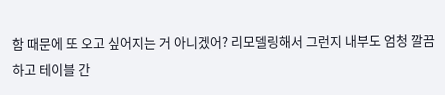함 때문에 또 오고 싶어지는 거 아니겠어? 리모델링해서 그런지 내부도 엄청 깔끔하고 테이블 간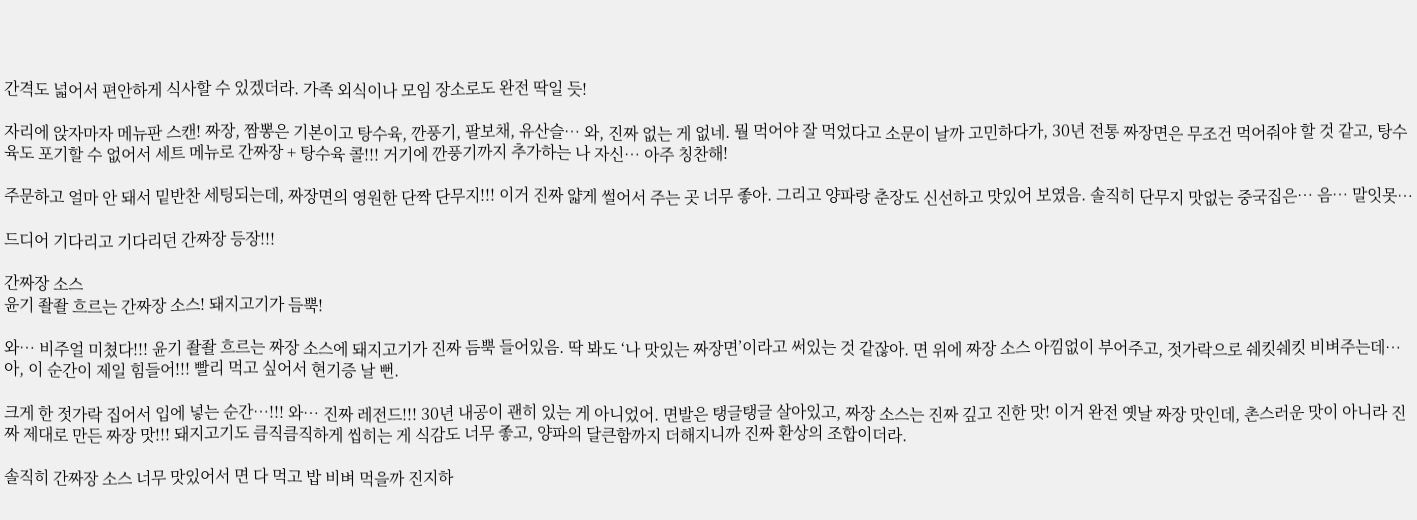간격도 넓어서 편안하게 식사할 수 있겠더라. 가족 외식이나 모임 장소로도 완전 딱일 듯!

자리에 앉자마자 메뉴판 스캔! 짜장, 짬뽕은 기본이고 탕수육, 깐풍기, 팔보채, 유산슬… 와, 진짜 없는 게 없네. 뭘 먹어야 잘 먹었다고 소문이 날까 고민하다가, 30년 전통 짜장면은 무조건 먹어줘야 할 것 같고, 탕수육도 포기할 수 없어서 세트 메뉴로 간짜장 + 탕수육 콜!!! 거기에 깐풍기까지 추가하는 나 자신… 아주 칭찬해!

주문하고 얼마 안 돼서 밑반찬 세팅되는데, 짜장면의 영원한 단짝 단무지!!! 이거 진짜 얇게 썰어서 주는 곳 너무 좋아. 그리고 양파랑 춘장도 신선하고 맛있어 보였음. 솔직히 단무지 맛없는 중국집은… 음… 말잇못…

드디어 기다리고 기다리던 간짜장 등장!!!

간짜장 소스
윤기 좔좔 흐르는 간짜장 소스! 돼지고기가 듬뿍!

와… 비주얼 미쳤다!!! 윤기 좔좔 흐르는 짜장 소스에 돼지고기가 진짜 듬뿍 들어있음. 딱 봐도 ‘나 맛있는 짜장면’이라고 써있는 것 같잖아. 면 위에 짜장 소스 아낌없이 부어주고, 젓가락으로 쉐킷쉐킷 비벼주는데… 아, 이 순간이 제일 힘들어!!! 빨리 먹고 싶어서 현기증 날 뻔.

크게 한 젓가락 집어서 입에 넣는 순간…!!! 와… 진짜 레전드!!! 30년 내공이 괜히 있는 게 아니었어. 면발은 탱글탱글 살아있고, 짜장 소스는 진짜 깊고 진한 맛! 이거 완전 옛날 짜장 맛인데, 촌스러운 맛이 아니라 진짜 제대로 만든 짜장 맛!!! 돼지고기도 큼직큼직하게 씹히는 게 식감도 너무 좋고, 양파의 달큰함까지 더해지니까 진짜 환상의 조합이더라.

솔직히 간짜장 소스 너무 맛있어서 면 다 먹고 밥 비벼 먹을까 진지하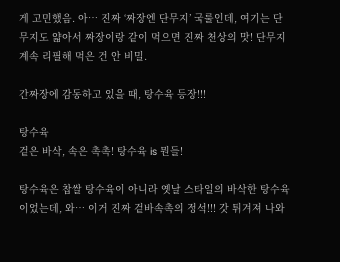게 고민했음. 아… 진짜 ‘짜장엔 단무지’ 국룰인데, 여기는 단무지도 얇아서 짜장이랑 같이 먹으면 진짜 천상의 맛! 단무지 계속 리필해 먹은 건 안 비밀.

간짜장에 감동하고 있을 때, 탕수육 등장!!!

탕수육
겉은 바삭, 속은 촉촉! 탕수육 is 뭔들!

탕수육은 찹쌀 탕수육이 아니라 옛날 스타일의 바삭한 탕수육이었는데, 와… 이거 진짜 겉바속촉의 정석!!! 갓 튀겨져 나와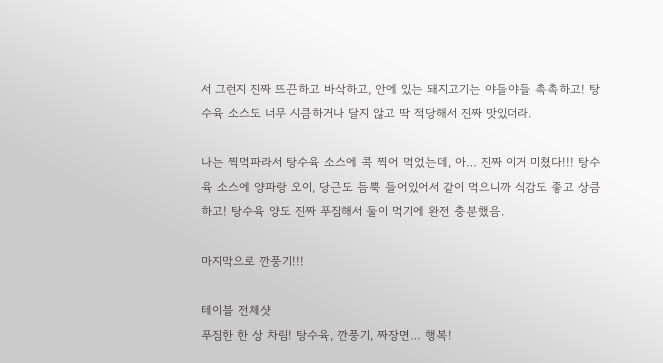서 그런지 진짜 뜨끈하고 바삭하고, 안에 있는 돼지고기는 야들야들 촉촉하고! 탕수육 소스도 너무 시큼하거나 달지 않고 딱 적당해서 진짜 맛있더라.

나는 찍먹파라서 탕수육 소스에 콕 찍어 먹었는데, 아… 진짜 이거 미쳤다!!! 탕수육 소스에 양파랑 오이, 당근도 듬뿍 들어있어서 같이 먹으니까 식감도 좋고 상큼하고! 탕수육 양도 진짜 푸짐해서 둘이 먹기에 완전 충분했음.

마지막으로 깐풍기!!!

테이블 전체샷
푸짐한 한 상 차림! 탕수육, 깐풍기, 짜장면… 행복!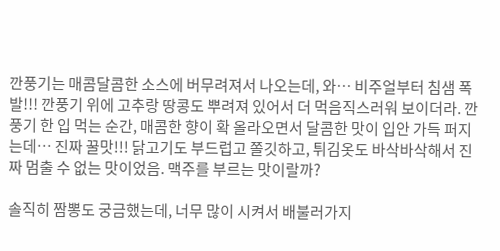깐풍기는 매콤달콤한 소스에 버무려져서 나오는데, 와… 비주얼부터 침샘 폭발!!! 깐풍기 위에 고추랑 땅콩도 뿌려져 있어서 더 먹음직스러워 보이더라. 깐풍기 한 입 먹는 순간, 매콤한 향이 확 올라오면서 달콤한 맛이 입안 가득 퍼지는데… 진짜 꿀맛!!! 닭고기도 부드럽고 쫄깃하고, 튀김옷도 바삭바삭해서 진짜 멈출 수 없는 맛이었음. 맥주를 부르는 맛이랄까?

솔직히 짬뽕도 궁금했는데, 너무 많이 시켜서 배불러가지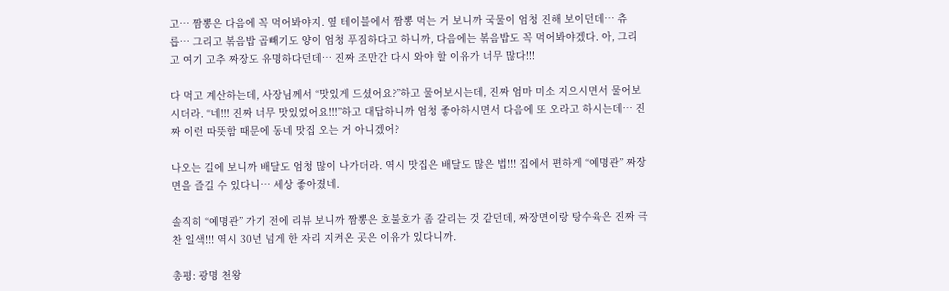고… 짬뽕은 다음에 꼭 먹어봐야지. 옆 테이블에서 짬뽕 먹는 거 보니까 국물이 엄청 진해 보이던데… 츄릅… 그리고 볶음밥 곱빼기도 양이 엄청 푸짐하다고 하니까, 다음에는 볶음밥도 꼭 먹어봐야겠다. 아, 그리고 여기 고추 짜장도 유명하다던데… 진짜 조만간 다시 와야 할 이유가 너무 많다!!!

다 먹고 계산하는데, 사장님께서 “맛있게 드셨어요?”하고 물어보시는데, 진짜 엄마 미소 지으시면서 물어보시더라. “네!!! 진짜 너무 맛있었어요!!!”하고 대답하니까 엄청 좋아하시면서 다음에 또 오라고 하시는데… 진짜 이런 따뜻함 때문에 동네 맛집 오는 거 아니겠어?

나오는 길에 보니까 배달도 엄청 많이 나가더라. 역시 맛집은 배달도 많은 법!!! 집에서 편하게 “예명관” 짜장면을 즐길 수 있다니… 세상 좋아졌네.

솔직히 “예명관” 가기 전에 리뷰 보니까 짬뽕은 호불호가 좀 갈리는 것 같던데, 짜장면이랑 탕수육은 진짜 극찬 일색!!! 역시 30년 넘게 한 자리 지켜온 곳은 이유가 있다니까.

총평: 광명 천왕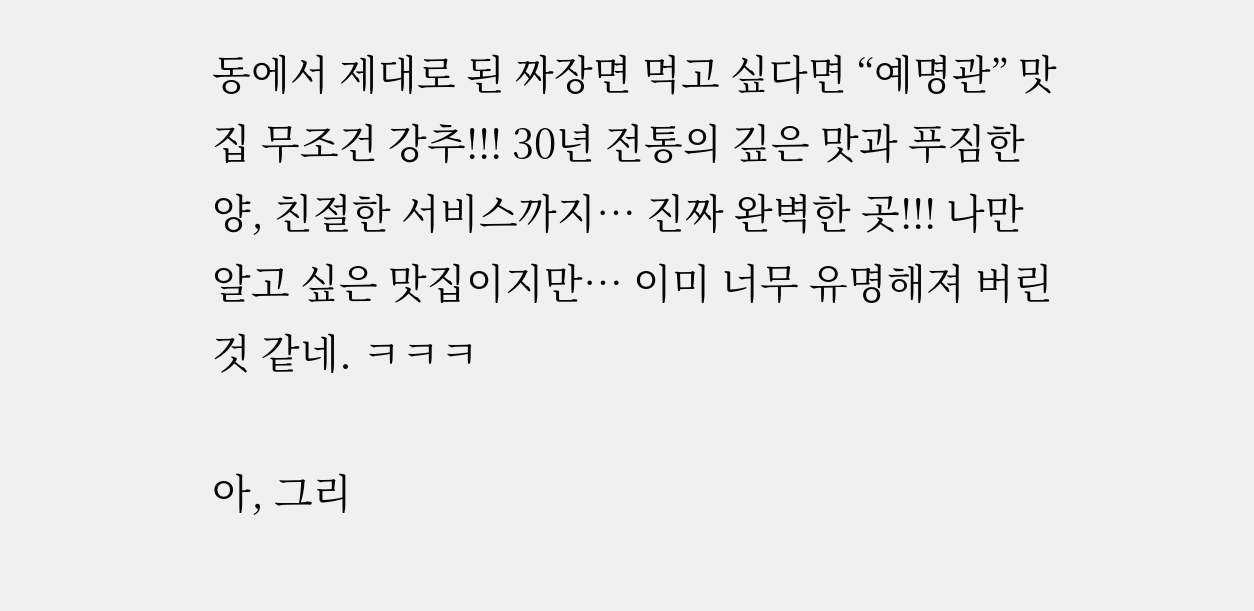동에서 제대로 된 짜장면 먹고 싶다면 “예명관” 맛집 무조건 강추!!! 30년 전통의 깊은 맛과 푸짐한 양, 친절한 서비스까지… 진짜 완벽한 곳!!! 나만 알고 싶은 맛집이지만… 이미 너무 유명해져 버린 것 같네. ㅋㅋㅋ

아, 그리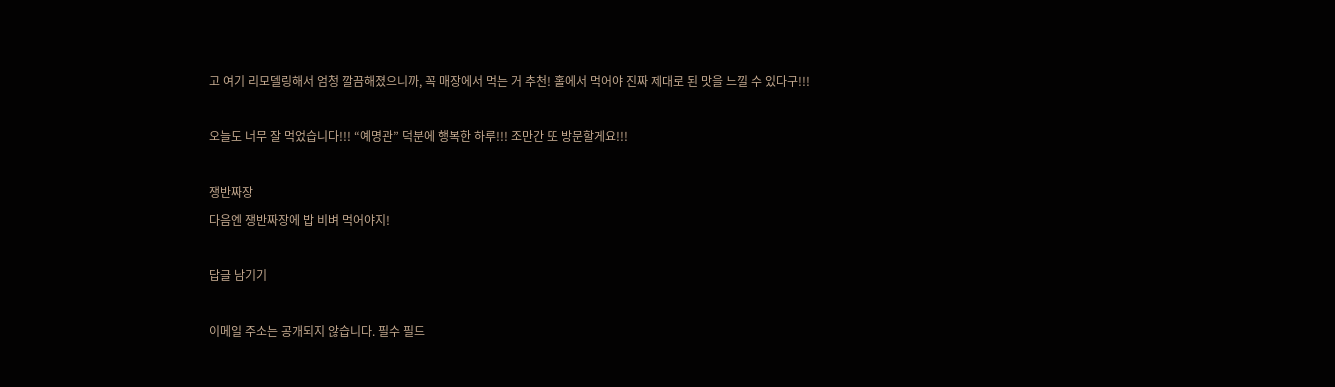고 여기 리모델링해서 엄청 깔끔해졌으니까, 꼭 매장에서 먹는 거 추천! 홀에서 먹어야 진짜 제대로 된 맛을 느낄 수 있다구!!!

오늘도 너무 잘 먹었습니다!!! “예명관” 덕분에 행복한 하루!!! 조만간 또 방문할게요!!!

쟁반짜장
다음엔 쟁반짜장에 밥 비벼 먹어야지!

답글 남기기

이메일 주소는 공개되지 않습니다. 필수 필드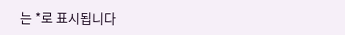는 *로 표시됩니다